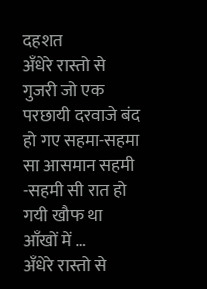दहशत
अँधेरे रास्तो से गुजरी जो एक परछायी दरवाजे बंद हो गए सहमा-सहमा सा आसमान सहमी -सहमी सी रात हो गयी खौफ था आँखों में …
अँधेरे रास्तो से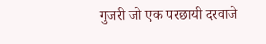गुजरी जो एक परछायी दरवाजे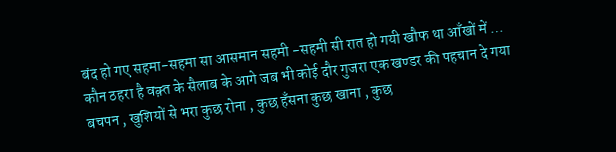बंद हो गए सहमा-सहमा सा आसमान सहमी -सहमी सी रात हो गयी खौफ था आँखों में …
कौन ठहरा है वक़्त के सैलाब के आगे जब भी कोई दौर गुजरा एक खण्डर की पहचान दे गया
बचपन , खुशियों से भरा कुछ रोना , कुछ हँसना कुछ खाना , कुछ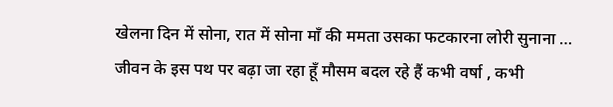खेलना दिन में सोना, रात में सोना माँ की ममता उसका फटकारना लोरी सुनाना …
जीवन के इस पथ पर बढ़ा जा रहा हूँ मौसम बदल रहे हैं कभी वर्षा , कभी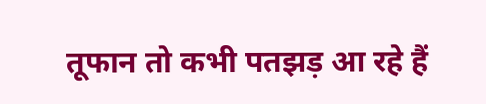तूफान तो कभी पतझड़ आ रहे हैं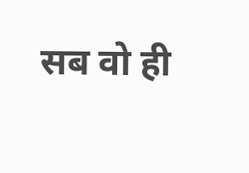सब वो ही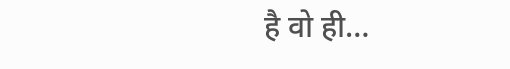है वो ही…